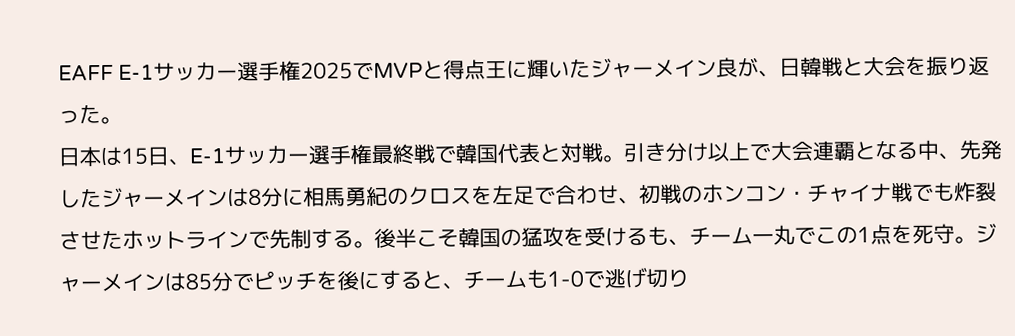EAFF E-1サッカー選手権2025でMVPと得点王に輝いたジャーメイン良が、日韓戦と大会を振り返った。
日本は15日、E-1サッカー選手権最終戦で韓国代表と対戦。引き分け以上で大会連覇となる中、先発したジャーメインは8分に相馬勇紀のクロスを左足で合わせ、初戦のホンコン・チャイナ戦でも炸裂させたホットラインで先制する。後半こそ韓国の猛攻を受けるも、チーム一丸でこの1点を死守。ジャーメインは85分でピッチを後にすると、チームも1-0で逃げ切り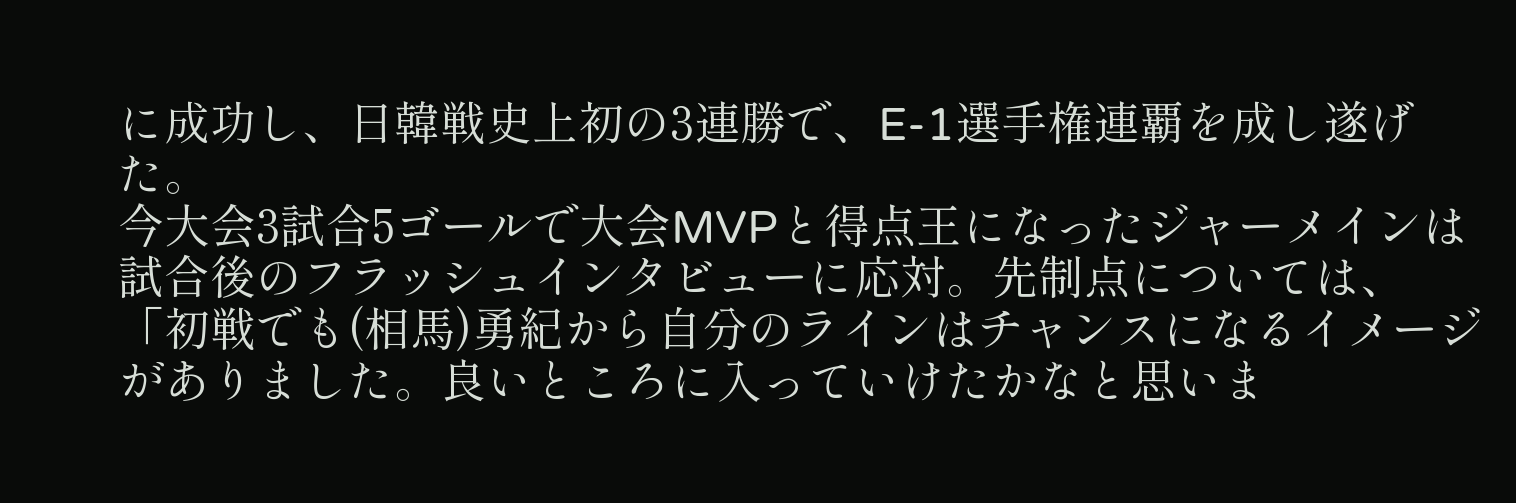に成功し、日韓戦史上初の3連勝で、E-1選手権連覇を成し遂げた。
今大会3試合5ゴールで大会MVPと得点王になったジャーメインは試合後のフラッシュインタビューに応対。先制点については、「初戦でも(相馬)勇紀から自分のラインはチャンスになるイメージがありました。良いところに入っていけたかなと思いま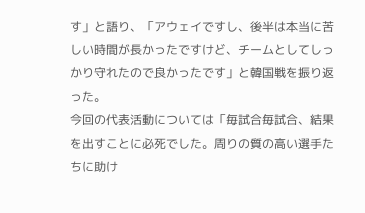す」と語り、「アウェイですし、後半は本当に苦しい時間が長かったですけど、チームとしてしっかり守れたので良かったです」と韓国戦を振り返った。
今回の代表活動については「毎試合毎試合、結果を出すことに必死でした。周りの質の高い選手たちに助け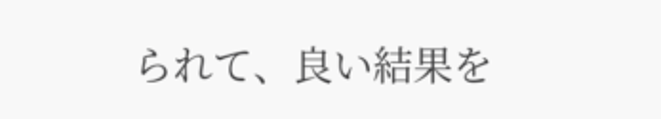られて、良い結果を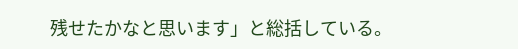残せたかなと思います」と総括している。